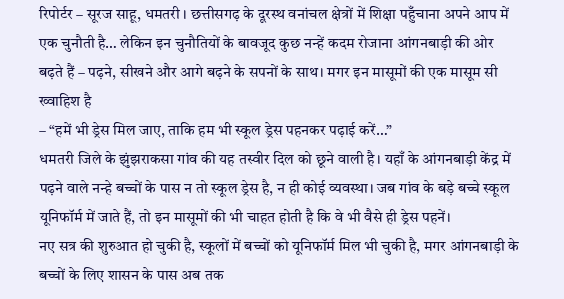रिपोर्टर – सूरज साहू, धमतरी । छत्तीसगढ़ के दूरस्थ वनांचल क्षेत्रों में शिक्षा पहुँचाना अपने आप में एक चुनौती है… लेकिन इन चुनौतियों के बावजूद कुछ नन्हें कदम रोजाना आंगनबाड़ी की ओर बढ़ते हैं – पढ़ने, सीखने और आगे बढ़ने के सपनों के साथ। मगर इन मासूमों की एक मासूम सी ख्वाहिश है
– “हमें भी ड्रेस मिल जाए, ताकि हम भी स्कूल ड्रेस पहनकर पढ़ाई करें…”
धमतरी जिले के झुंझराकसा गांव की यह तस्वीर दिल को छूने वाली है। यहाँ के आंगनबाड़ी केंद्र में पढ़ने वाले नन्हे बच्चों के पास न तो स्कूल ड्रेस है, न ही कोई व्यवस्था। जब गांव के बड़े बच्चे स्कूल यूनिफॉर्म में जाते हैं, तो इन मासूमों की भी चाहत होती है कि वे भी वैसे ही ड्रेस पहनें।
नए सत्र की शुरुआत हो चुकी है, स्कूलों में बच्चों को यूनिफॉर्म मिल भी चुकी है, मगर आंगनबाड़ी के बच्चों के लिए शासन के पास अब तक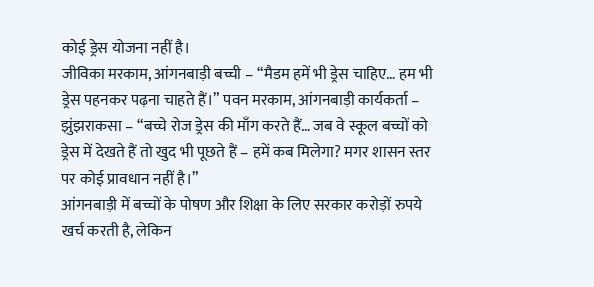कोई ड्रेस योजना नहीं है।
जीविका मरकाम, आंगनबाड़ी बच्ची – “मैडम हमें भी ड्रेस चाहिए… हम भी ड्रेस पहनकर पढ़ना चाहते हैं।” पवन मरकाम, आंगनबाड़ी कार्यकर्ता – झुंझराकसा – “बच्चे रोज ड्रेस की माँग करते हैं… जब वे स्कूल बच्चों को ड्रेस में देखते हैं तो खुद भी पूछते हैं – हमें कब मिलेगा? मगर शासन स्तर पर कोई प्रावधान नहीं है।”
आंगनबाड़ी में बच्चों के पोषण और शिक्षा के लिए सरकार करोड़ों रुपये खर्च करती है, लेकिन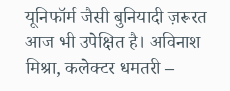यूनिफॉर्म जैसी बुनियादी ज़रूरत आज भी उपेक्षित है। अविनाश मिश्रा, कलेक्टर धमतरी –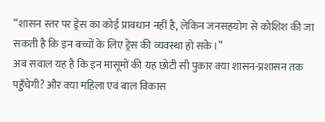“शासन स्तर पर ड्रेस का कोई प्रावधान नहीं है, लेकिन जनसहयोग से कोशिश की जा सकती है कि इन बच्चों के लिए ड्रेस की व्यवस्था हो सके।”
अब सवाल यह है कि इन मासूमों की यह छोटी सी पुकार क्या शासन-प्रशासन तक पहुँचेगी? और क्या महिला एवं बाल विकास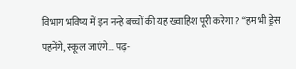विभाग भविष्य में इन नन्हे बच्चों की यह ख्वाहिश पूरी करेगा? “हम भी ड्रेस पहनेंगे, स्कूल जाएंगे… पढ़-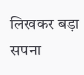लिखकर बड़ा सपना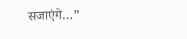सजाएंगे…”